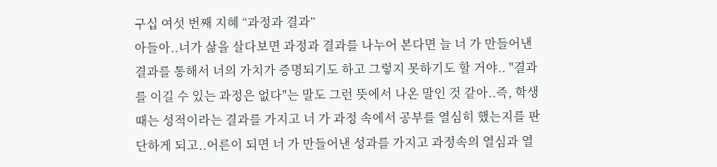구십 여섯 번째 지혜 “과정과 결과”
아들아..너가 삶을 살다보면 과정과 결과를 나누어 본다면 늘 너 가 만들어낸 결과를 통해서 너의 가치가 증명되기도 하고 그렇지 못하기도 할 거야.. "결과를 이길 수 있는 과정은 없다"는 말도 그런 뜻에서 나온 말인 것 같아..즉, 학생 때는 성적이라는 결과를 가지고 너 가 과정 속에서 공부를 열심히 했는지를 판단하게 되고..어른이 되면 너 가 만들어낸 성과를 가지고 과정속의 열심과 열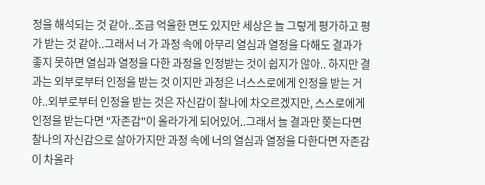정을 해석되는 것 같아..조금 억울한 면도 있지만 세상은 늘 그렇게 평가하고 평가 받는 것 같아..그래서 너 가 과정 속에 아무리 열심과 열정을 다해도 결과가 좋지 못하면 열심과 열정을 다한 과정을 인정받는 것이 쉽지가 않아.. 하지만 결과는 외부로부터 인정을 받는 것 이지만 과정은 너스스로에게 인정을 받는 거야..외부로부터 인정을 받는 것은 자신감이 찰나에 차오르겠지만, 스스로에게 인정을 받는다면 "자존감"이 올라가게 되어있어..그래서 늘 결과만 쫒는다면 찰나의 자신감으로 살아가지만 과정 속에 너의 열심과 열정을 다한다면 자존감이 차올라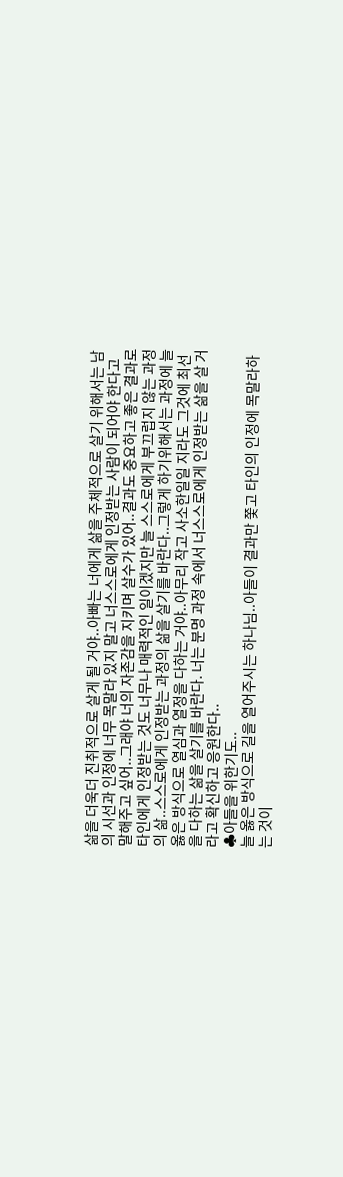삶을 더욱더 진취적으로 살게 될 거야..아빠는 너에게 삶을 주체적으로 살기 위해서는 남의 시선과 인정에 너무 목말라 있지 말고 너스스로에게 인정받는 사람이 되어야 한다고 말해주고 싶어..그래야 너의 자존감을 지키며 살수가 있어..결과도 중요하고 좋은 결과로 타인에게 인정받는 것도 너무나 매력적인 일이겠지만 늘 스스로에게 부끄럽지 않는 과정의 삶..스스로에게 인정받는 과정의 삶을 살기를 바란다..그렇게 하기위해서는 과정에 늘 옳은 방식으로 열심과 열정을 다하는 거야..아무리 작고 사소한일일 지라도 그것에 최선을 다하는 삶을 살기를 바란다. 너는 분명 과정 속에서 너스스로에게 인정받는 삶을 살 거라고 확신하고 응원한다..
♣아들을 위한기도..
늘 옳은 방식으로 길을 열어주시는 하나님..아들이 결과만 쫓고 타인의 인정에 목말라하는 것이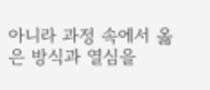아니라 과정 속에서 옳은 방식과 열심을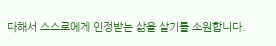다해서 스스로에게 인정받는 삶을 살기를 소원합니다.